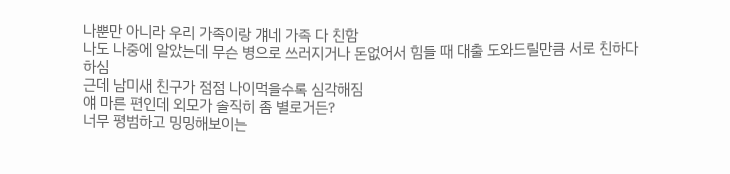나뿐만 아니라 우리 가족이랑 걔네 가족 다 친함
나도 나중에 알았는데 무슨 병으로 쓰러지거나 돈없어서 힘들 때 대출 도와드릴만큼 서로 친하다하심
근데 남미새 친구가 점점 나이먹을수록 심각해짐
얘 마른 편인데 외모가 솔직히 좀 별로거든?
너무 평범하고 밍밍해보이는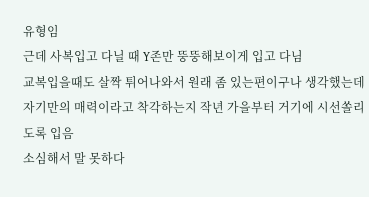유형임
근데 사복입고 다닐 때 Y존만 뚱뚱해보이게 입고 다님
교복입을때도 살짝 튀어나와서 원래 좀 있는편이구나 생각했는데
자기만의 매력이라고 착각하는지 작년 가을부터 거기에 시선쏠리도록 입음
소심해서 말 못하다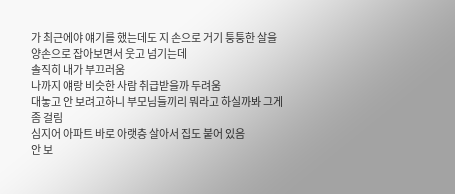가 최근에야 얘기를 했는데도 지 손으로 거기 퉁퉁한 살을 양손으로 잡아보면서 웃고 넘기는데
솔직히 내가 부끄러움
나까지 얘랑 비슷한 사람 취급받을까 두려움
대놓고 안 보려고하니 부모님들끼리 뭐라고 하실까봐 그게 좀 걸림
심지어 아파트 바로 아랫층 살아서 집도 붙어 있음
안 보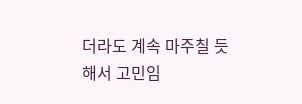더라도 계속 마주칠 듯해서 고민임